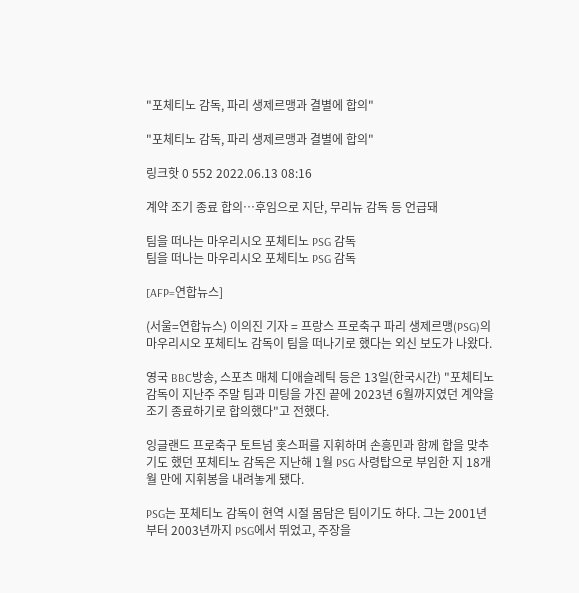"포체티노 감독, 파리 생제르맹과 결별에 합의"

"포체티노 감독, 파리 생제르맹과 결별에 합의"

링크핫 0 552 2022.06.13 08:16

계약 조기 종료 합의…후임으로 지단, 무리뉴 감독 등 언급돼

팀을 떠나는 마우리시오 포체티노 PSG 감독
팀을 떠나는 마우리시오 포체티노 PSG 감독

[AFP=연합뉴스]

(서울=연합뉴스) 이의진 기자 = 프랑스 프로축구 파리 생제르맹(PSG)의 마우리시오 포체티노 감독이 팀을 떠나기로 했다는 외신 보도가 나왔다.

영국 BBC방송, 스포츠 매체 디애슬레틱 등은 13일(한국시간) "포체티노 감독이 지난주 주말 팀과 미팅을 가진 끝에 2023년 6월까지였던 계약을 조기 종료하기로 합의했다"고 전했다.

잉글랜드 프로축구 토트넘 홋스퍼를 지휘하며 손흥민과 함께 합을 맞추기도 했던 포체티노 감독은 지난해 1월 PSG 사령탑으로 부임한 지 18개월 만에 지휘봉을 내려놓게 됐다.

PSG는 포체티노 감독이 현역 시절 몸담은 팀이기도 하다. 그는 2001년부터 2003년까지 PSG에서 뛰었고, 주장을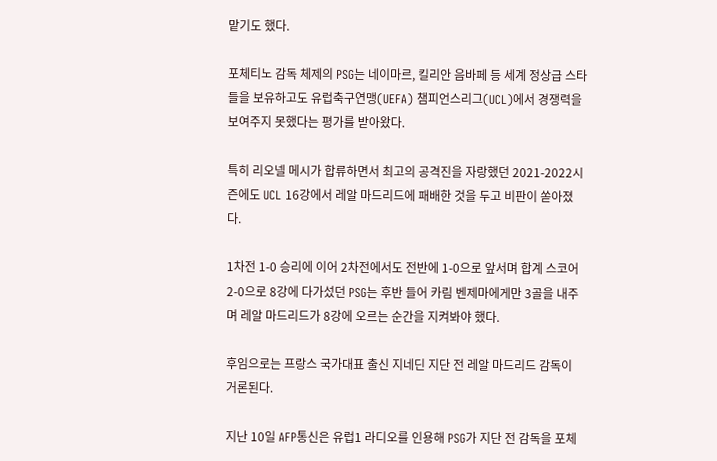맡기도 했다.

포체티노 감독 체제의 PSG는 네이마르, 킬리안 음바페 등 세계 정상급 스타들을 보유하고도 유럽축구연맹(UEFA) 챔피언스리그(UCL)에서 경쟁력을 보여주지 못했다는 평가를 받아왔다.

특히 리오넬 메시가 합류하면서 최고의 공격진을 자랑했던 2021-2022시즌에도 UCL 16강에서 레알 마드리드에 패배한 것을 두고 비판이 쏟아졌다.

1차전 1-0 승리에 이어 2차전에서도 전반에 1-0으로 앞서며 합계 스코어 2-0으로 8강에 다가섰던 PSG는 후반 들어 카림 벤제마에게만 3골을 내주며 레알 마드리드가 8강에 오르는 순간을 지켜봐야 했다.

후임으로는 프랑스 국가대표 출신 지네딘 지단 전 레알 마드리드 감독이 거론된다.

지난 10일 AFP통신은 유럽1 라디오를 인용해 PSG가 지단 전 감독을 포체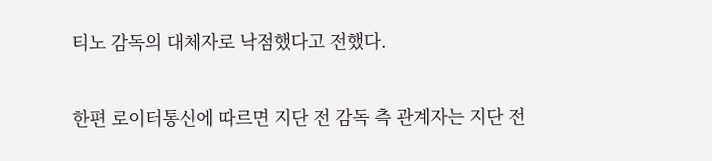티노 감독의 대체자로 낙점했다고 전했다.

한편 로이터통신에 따르면 지단 전 감독 측 관계자는 지단 전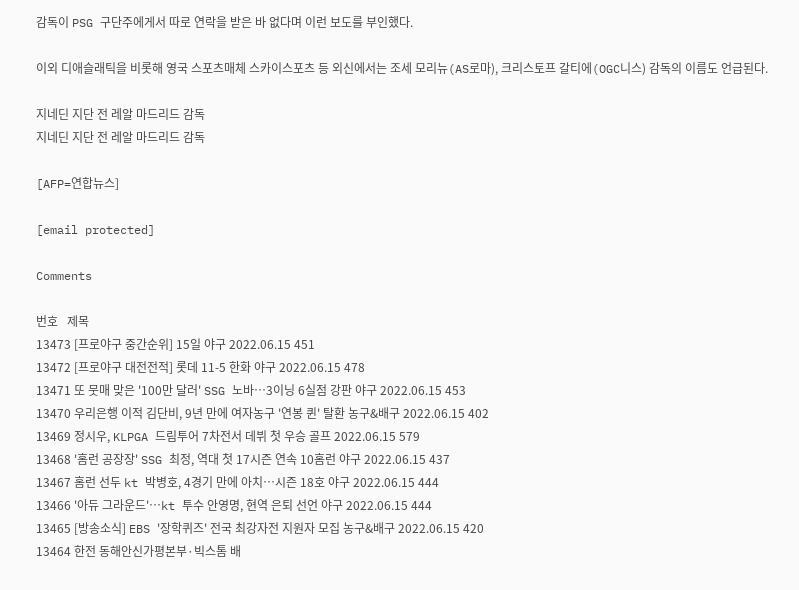감독이 PSG 구단주에게서 따로 연락을 받은 바 없다며 이런 보도를 부인했다.

이외 디애슬래틱을 비롯해 영국 스포츠매체 스카이스포츠 등 외신에서는 조세 모리뉴(AS로마), 크리스토프 갈티에(OGC니스) 감독의 이름도 언급된다.

지네딘 지단 전 레알 마드리드 감독
지네딘 지단 전 레알 마드리드 감독

[AFP=연합뉴스]

[email protected]

Comments

번호   제목
13473 [프로야구 중간순위] 15일 야구 2022.06.15 451
13472 [프로야구 대전전적] 롯데 11-5 한화 야구 2022.06.15 478
13471 또 뭇매 맞은 '100만 달러' SSG 노바…3이닝 6실점 강판 야구 2022.06.15 453
13470 우리은행 이적 김단비, 9년 만에 여자농구 '연봉 퀸' 탈환 농구&배구 2022.06.15 402
13469 정시우, KLPGA 드림투어 7차전서 데뷔 첫 우승 골프 2022.06.15 579
13468 '홈런 공장장' SSG 최정, 역대 첫 17시즌 연속 10홈런 야구 2022.06.15 437
13467 홈런 선두 kt 박병호, 4경기 만에 아치…시즌 18호 야구 2022.06.15 444
13466 '아듀 그라운드'…kt 투수 안영명, 현역 은퇴 선언 야구 2022.06.15 444
13465 [방송소식] EBS '장학퀴즈' 전국 최강자전 지원자 모집 농구&배구 2022.06.15 420
13464 한전 동해안신가평본부·빅스톰 배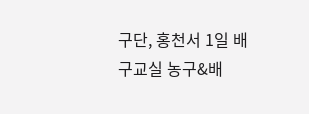구단, 홍천서 1일 배구교실 농구&배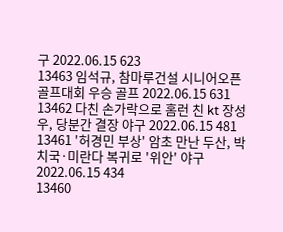구 2022.06.15 623
13463 임석규, 참마루건설 시니어오픈 골프대회 우승 골프 2022.06.15 631
13462 다친 손가락으로 홈런 친 kt 장성우, 당분간 결장 야구 2022.06.15 481
13461 '허경민 부상' 암초 만난 두산, 박치국·미란다 복귀로 '위안' 야구 2022.06.15 434
13460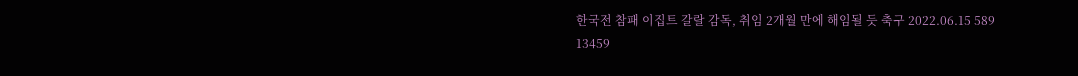한국전 참패 이집트 갈랄 감독, 취임 2개월 만에 해임될 듯 축구 2022.06.15 589
13459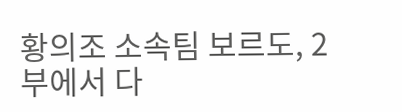황의조 소속팀 보르도, 2부에서 다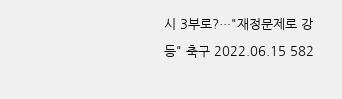시 3부로?…"재정문제로 강등" 축구 2022.06.15 582